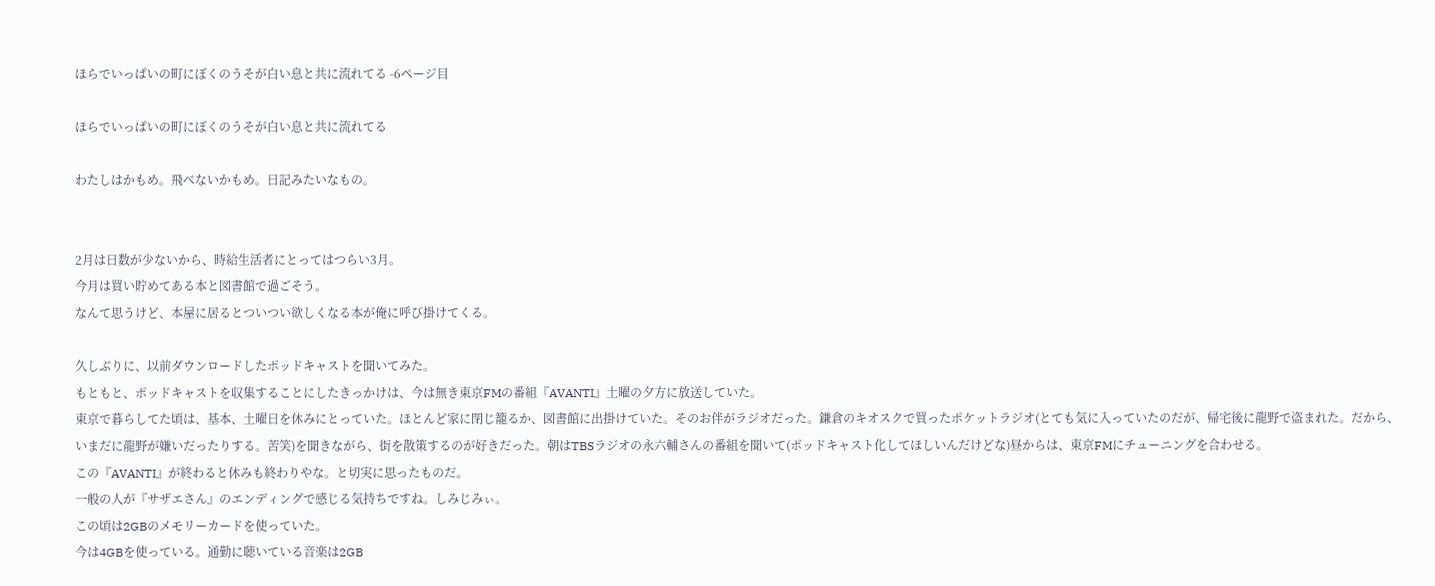ほらでいっぱいの町にぼくのうそが白い息と共に流れてる -6ページ目

ほらでいっぱいの町にぼくのうそが白い息と共に流れてる

わたしはかもめ。飛べないかもめ。日記みたいなもの。


2月は日数が少ないから、時給生活者にとってはつらい3月。
今月は買い貯めてある本と図書館で過ごそう。
なんて思うけど、本屋に居るとついつい欲しくなる本が俺に呼び掛けてくる。

久しぶりに、以前ダウンロードしたポッドキャストを聞いてみた。
もともと、ポッドキャストを収集することにしたきっかけは、今は無き東京FMの番組『AVANTI』土曜の夕方に放送していた。
東京で暮らしてた頃は、基本、土曜日を休みにとっていた。ほとんど家に閉じ籠るか、図書館に出掛けていた。そのお伴がラジオだった。鎌倉のキオスクで買ったポケットラジオ(とても気に入っていたのだが、帰宅後に龍野で盗まれた。だから、いまだに龍野が嫌いだったりする。苦笑)を聞きながら、街を散策するのが好きだった。朝はTBSラジオの永六輔さんの番組を聞いて(ポッドキャスト化してほしいんだけどな)昼からは、東京FMにチューニングを合わせる。
この『AVANTI』が終わると休みも終わりやな。と切実に思ったものだ。
一般の人が『サザエさん』のエンディングで感じる気持ちですね。しみじみぃ。
この頃は2GBのメモリーカードを使っていた。
今は4GBを使っている。通勤に聴いている音楽は2GB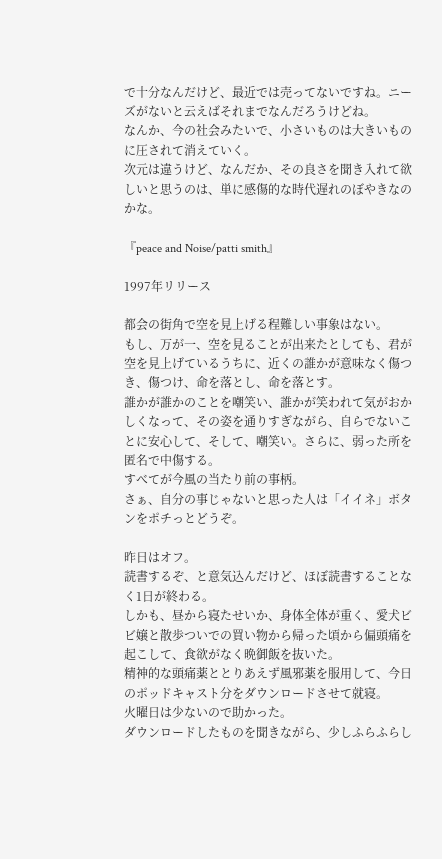で十分なんだけど、最近では売ってないですね。ニーズがないと云えばそれまでなんだろうけどね。
なんか、今の社会みたいで、小さいものは大きいものに圧されて消えていく。
次元は違うけど、なんだか、その良さを聞き入れて欲しいと思うのは、単に感傷的な時代遅れのぼやきなのかな。

『peace and Noise/patti smith』

1997年リリース

都会の街角で空を見上げる程難しい事象はない。
もし、万が一、空を見ることが出来たとしても、君が空を見上げているうちに、近くの誰かが意味なく傷つき、傷つけ、命を落とし、命を落とす。
誰かが誰かのことを嘲笑い、誰かが笑われて気がおかしくなって、その姿を通りすぎながら、自らでないことに安心して、そして、嘲笑い。さらに、弱った所を匿名で中傷する。
すべてが今風の当たり前の事柄。
さぁ、自分の事じゃないと思った人は「イイネ」ボタンをポチっとどうぞ。

昨日はオフ。
読書するぞ、と意気込んだけど、ほぼ読書することなく1日が終わる。
しかも、昼から寝たせいか、身体全体が重く、愛犬ビビ嬢と散歩ついでの買い物から帰った頃から偏頭痛を起こして、食欲がなく晩御飯を抜いた。
精神的な頭痛薬ととりあえず風邪薬を服用して、今日のポッドキャスト分をダウンロードさせて就寝。
火曜日は少ないので助かった。
ダウンロードしたものを聞きながら、少しふらふらし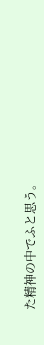た精神の中でふと思う。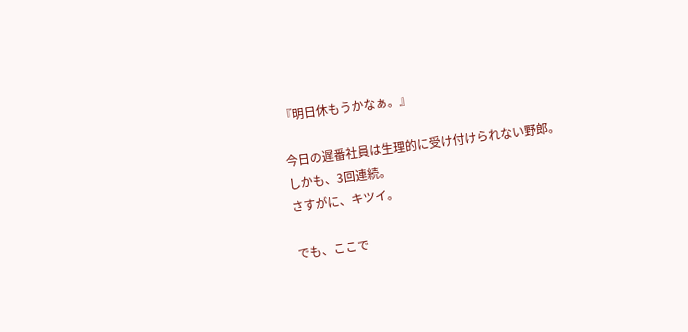『明日休もうかなぁ。』

今日の遅番社員は生理的に受け付けられない野郎。
しかも、3回連続。
さすがに、キツイ。

でも、ここで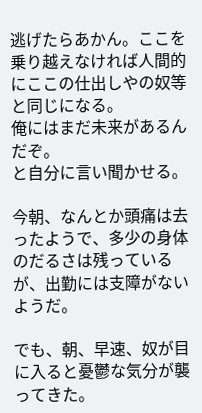逃げたらあかん。ここを乗り越えなければ人間的にここの仕出しやの奴等と同じになる。
俺にはまだ未来があるんだぞ。
と自分に言い聞かせる。

今朝、なんとか頭痛は去ったようで、多少の身体のだるさは残っているが、出勤には支障がないようだ。

でも、朝、早速、奴が目に入ると憂鬱な気分が襲ってきた。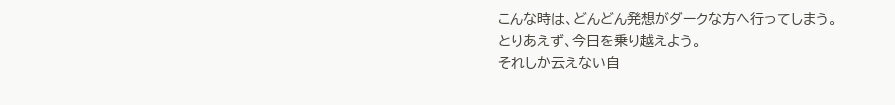こんな時は、どんどん発想がダークな方へ行ってしまう。
とりあえず、今日を乗り越えよう。
それしか云えない自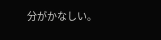分がかなしい。